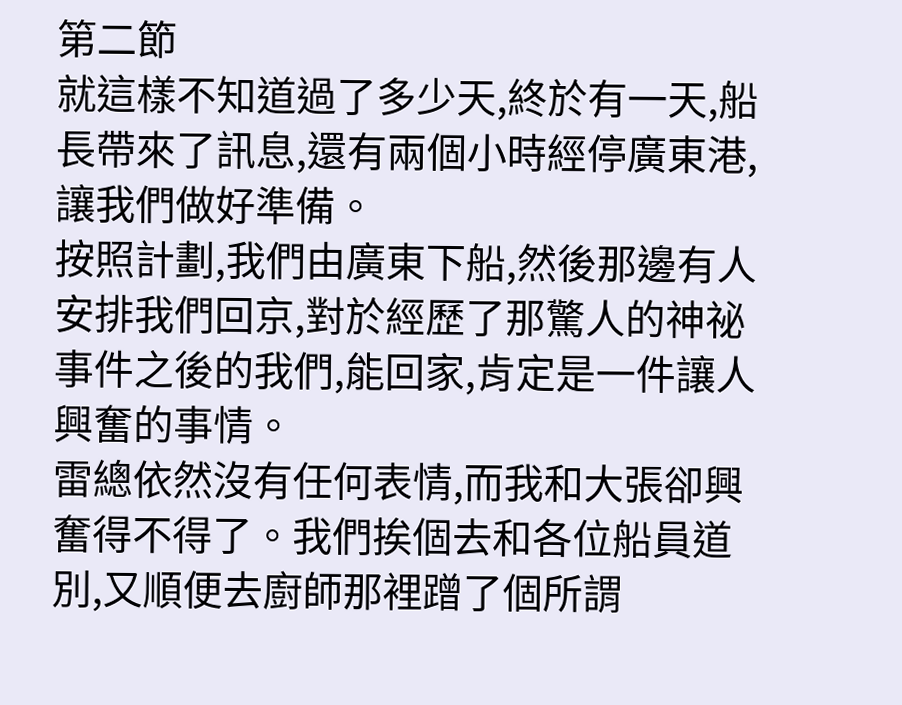第二節
就這樣不知道過了多少天,終於有一天,船長帶來了訊息,還有兩個小時經停廣東港,讓我們做好準備。
按照計劃,我們由廣東下船,然後那邊有人安排我們回京,對於經歷了那驚人的神祕事件之後的我們,能回家,肯定是一件讓人興奮的事情。
雷總依然沒有任何表情,而我和大張卻興奮得不得了。我們挨個去和各位船員道別,又順便去廚師那裡蹭了個所謂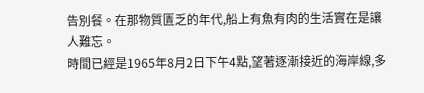告別餐。在那物質匱乏的年代,船上有魚有肉的生活實在是讓人難忘。
時間已經是1965年8月2日下午4點,望著逐漸接近的海岸線,多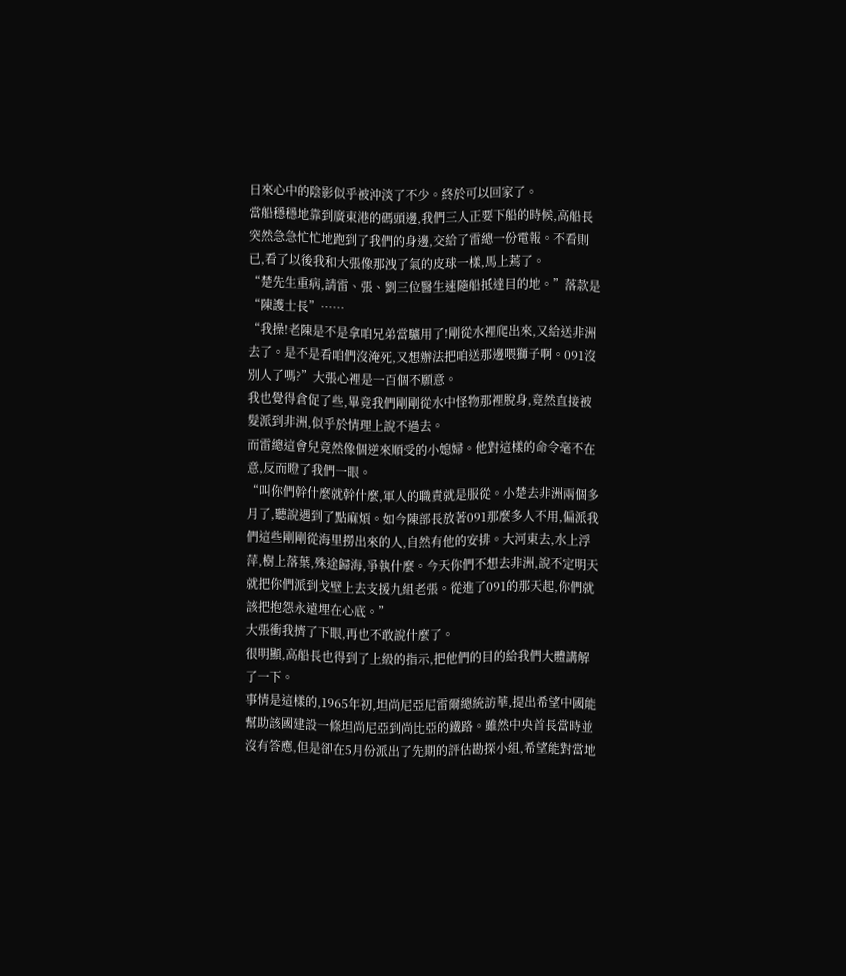日來心中的陰影似乎被沖淡了不少。終於可以回家了。
當船穩穩地靠到廣東港的碼頭邊,我們三人正要下船的時候,高船長突然急急忙忙地跑到了我們的身邊,交給了雷總一份電報。不看則已,看了以後我和大張像那洩了氣的皮球一樣,馬上蔫了。
“楚先生重病,請雷、張、劉三位醫生速隨船抵達目的地。”落款是“陳護士長”……
“我操!老陳是不是拿咱兄弟當驢用了!剛從水裡爬出來,又給送非洲去了。是不是看咱們沒淹死,又想辦法把咱送那邊喂獅子啊。091沒別人了嗎?”大張心裡是一百個不願意。
我也覺得倉促了些,畢竟我們剛剛從水中怪物那裡脫身,竟然直接被髮派到非洲,似乎於情理上說不過去。
而雷總這會兒竟然像個逆來順受的小媳婦。他對這樣的命令毫不在意,反而瞪了我們一眼。
“叫你們幹什麼就幹什麼,軍人的職責就是服從。小楚去非洲兩個多月了,聽說遇到了點麻煩。如今陳部長放著091那麼多人不用,偏派我們這些剛剛從海里撈出來的人,自然有他的安排。大河東去,水上浮萍,樹上落葉,殊途歸海,爭執什麼。今天你們不想去非洲,說不定明天就把你們派到戈壁上去支援九組老張。從進了091的那天起,你們就該把抱怨永遠埋在心底。”
大張衝我擠了下眼,再也不敢說什麼了。
很明顯,高船長也得到了上級的指示,把他們的目的給我們大體講解了一下。
事情是這樣的,1965年初,坦尚尼亞尼雷爾總統訪華,提出希望中國能幫助該國建設一條坦尚尼亞到尚比亞的鐵路。雖然中央首長當時並沒有答應,但是卻在5月份派出了先期的評估勘探小組,希望能對當地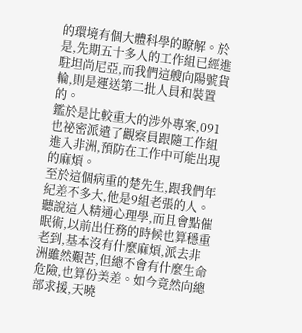的環境有個大體科學的瞭解。於是,先期五十多人的工作組已經進駐坦尚尼亞,而我們這艘向陽號貨輪,則是運送第二批人員和裝置的。
鑑於是比較重大的涉外專案,091也祕密派遣了觀察員跟隨工作組進入非洲,預防在工作中可能出現的麻煩。
至於這個病重的楚先生,跟我們年紀差不多大,他是9組老張的人。聽說這人精通心理學,而且會點催眠術,以前出任務的時候也算穩重老到,基本沒有什麼麻煩,派去非洲雖然艱苦,但總不會有什麼生命危險,也算份美差。如今竟然向總部求援,天曉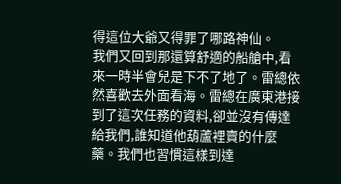得這位大爺又得罪了哪路神仙。
我們又回到那還算舒適的船艙中,看來一時半會兒是下不了地了。雷總依然喜歡去外面看海。雷總在廣東港接到了這次任務的資料,卻並沒有傳達給我們,誰知道他葫蘆裡賣的什麼藥。我們也習慣這樣到達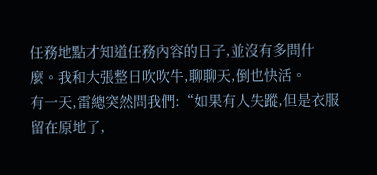任務地點才知道任務內容的日子,並沒有多問什麼。我和大張整日吹吹牛,聊聊天,倒也快活。
有一天,雷總突然問我們:“如果有人失蹤,但是衣服留在原地了,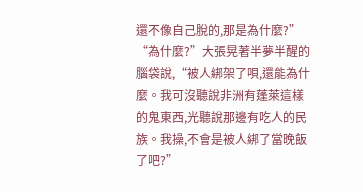還不像自己脫的,那是為什麼?”
“為什麼?”大張晃著半夢半醒的腦袋說,“被人綁架了唄,還能為什麼。我可沒聽說非洲有蓬萊這樣的鬼東西,光聽說那邊有吃人的民族。我操,不會是被人綁了當晚飯了吧?”